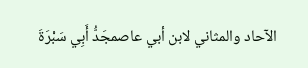الآحاد والمثاني لابن أبي عاصمجَدُّ أَبِي سَبْرَةَ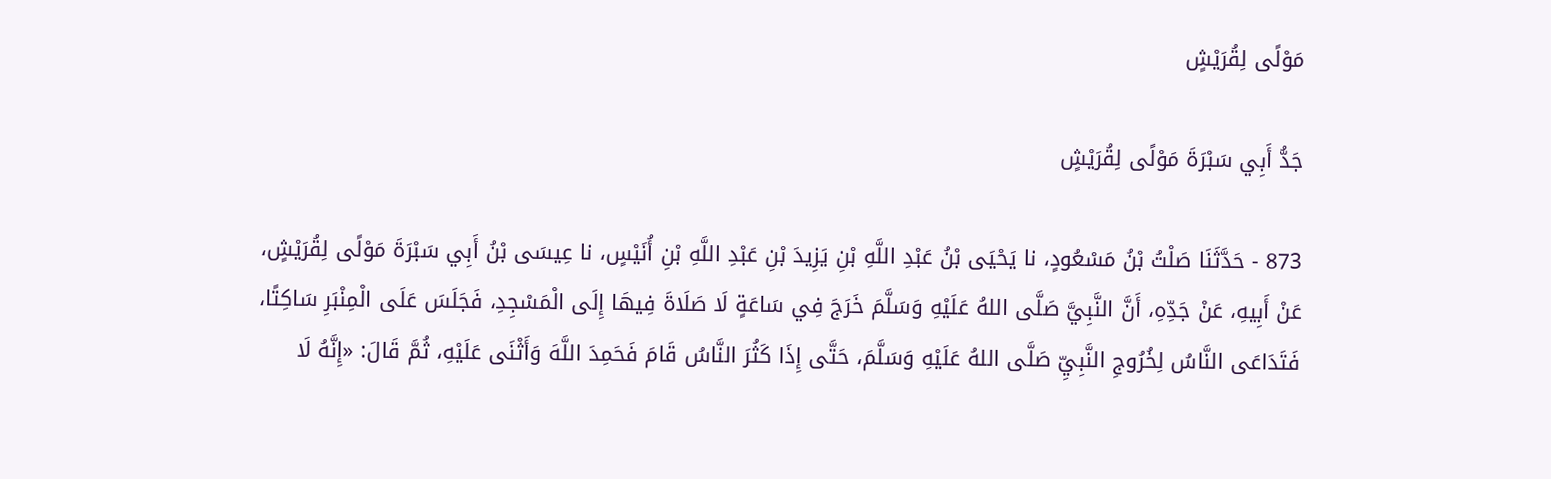مَوْلًى لِقُرَيْشٍ

جَدُّ أَبِي سَبْرَةَ مَوْلًى لِقُرَيْشٍ

873 - حَدَّثَنَا صَلْتُ بْنُ مَسْعُودٍ، نا يَحْيَى بْنُ عَبْدِ اللَّهِ بْنِ يَزِيدَ بْنِ عَبْدِ اللَّهِ بْنِ أُنَيْسٍ، نا عِيسَى بْنُ أَبِي سَبْرَةَ مَوْلًى لِقُرَيْشٍ، عَنْ أَبِيهِ، عَنْ جَدِّهِ، أَنَّ النَّبِيَّ صَلَّى اللهُ عَلَيْهِ وَسَلَّمَ خَرَجَ فِي سَاعَةٍ لَا صَلَاةَ فِيهَا إِلَى الْمَسْجِدِ، فَجَلَسَ عَلَى الْمِنْبَرِ سَاكِتًا، فَتَدَاعَى النَّاسُ لِخُرُوجِ النَّبِيِّ صَلَّى اللهُ عَلَيْهِ وَسَلَّمَ، حَتَّى إِذَا كَثُرَ النَّاسُ قَامَ فَحَمِدَ اللَّهَ وَأَثْنَى عَلَيْهِ، ثُمَّ قَالَ: «إِنَّهُ لَا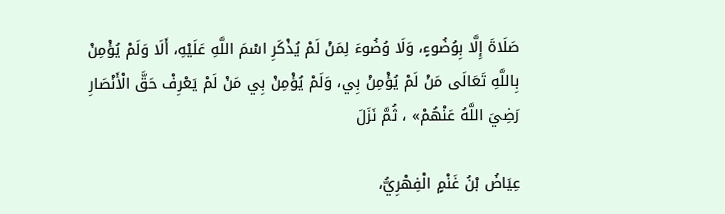صَلَاةَ إِلَّا بِوُضُوءٍ، وَلَا وُضُوءَ لِمَنْ لَمْ يُذْكَرِ اسْمَ اللَّهِ عَلَيْهِ، أَلَا وَلَمْ يُؤْمِنْ بِاللَّهِ تَعَالَى مَنْ لَمْ يُؤْمِنْ بِي، وَلَمْ يُؤْمِنْ بِي مَنْ لَمْ يَعْرِفْ حَقَّ الْأَنْصَارِ رَضِيَ اللَّهُ عَنْهُمْ» ، ثُمَّ نَزَلَ

عِيَاضُ بْنُ غَنْمٍ الْفِهْرِيُّ،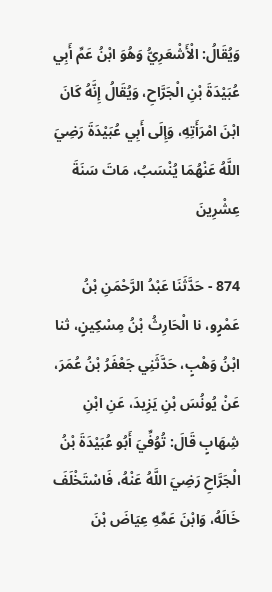وَيُقَالُ: الْأَشْعَرِيُّ وَهُوَ ابْنُ عَمِّ أَبِي عُبَيْدَةَ بْنِ الْجَرَّاحِ، وَيُقَالُ إِنَّهُ كَانَ ابْنَ امْرَأَتِهِ، وَإِلَى أَبِي عُبَيْدَةَ رَضِيَ اللَّهُ عَنْهُمَا يُنْسَبُ، مَاتَ سَنَةَ عِشْرِينَ

874 - حَدَّثَنَا عَبْدُ الرَّحْمَنِ بْنُ عَمْرٍو، نا الْحَارِثُ بْنُ مِسْكِينٍ، ثنا ابْنُ وَهْبٍ، حَدَّثَنِي جَعْفَرُ بْنُ عُمَرَ، عَنْ يُونُسَ بْنِ يَزِيدَ، عَنِ ابْنِ شِهَابٍ قَالَ: تُوُفِّيَ أَبُو عُبَيْدَةَ بْنُ الْجَرَّاحِ رَضِيَ اللَّهُ عَنْهُ، فَاسْتَخْلَفَ خَالَهُ، وَابْنَ عَمِّهِ عِيَاضَ بْنَ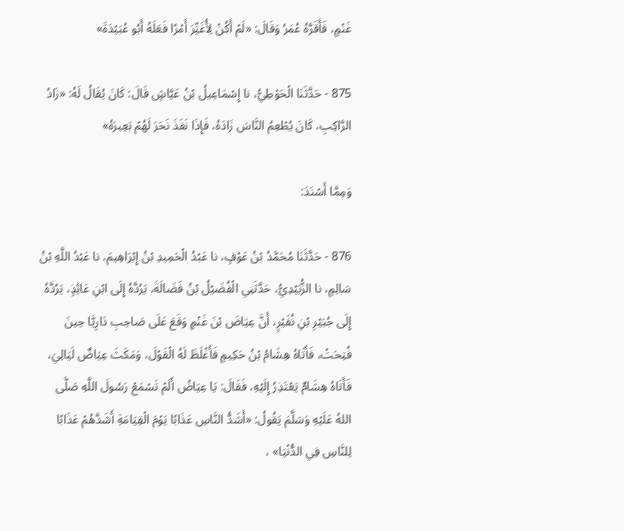غَنْمٍ، فَأَقَرَّهُ عُمَرُ وَقَالَ: «لَمْ أَكُنْ لِأُغَيِّرَ أَمْرًا فَعَلَهُ أَبُو عُبَيْدَةَ»

875 - حَدَّثَنَا الْحَوْطِيُّ، نا إِسْمَاعِيلُ بْنُ عَيَّاشٍ قَالَ: كَانَ يُقَالُ لَهُ: «زَادُ الرَّاكِبِ، كَانَ يُطْعِمُ النَّاسَ زَادَهُ، فَإِذَا نَفَذَ نَحَرَ لَهُمْ بَعِيرَهُ»

وَمِمَّا أَسْنَدَ:

876 - حَدَّثَنَا مُحَمَّدُ بْنُ عَوْفٍ، نا عَبْدُ الْحَمِيدِ بْنُ إِبْرَاهِيمَ، نا عَبْدُ اللَّهِ بْنُ سَالِمٍ، نا الزُّبَيْدِيُّ، حَدَّثَنِي الْفُضَيْلُ بْنُ فَضَالَةَ، يَرُدَّهُ إِلَى ابْنِ عَائِذٍ، يَرُدَّهُ إِلَى جُبَيْرِ بْنِ نُفَيْرٍ، أَنَّ عِيَاضَ بْنَ غَنْمٍ وَقَعَ عَلَى صَاحِبِ دَارِيَّا حِينَ فُتِحَتْ، فَأَتَاهُ هِشَامُ بْنُ حَكِيمٍ فَأَغْلَظَ لَهُ الْقَوْلَ، وَمَكَثَ عِيَاضٌ لَيَالِيَ، فَأَتَاهُ هِشَامٌ يَعْتَذِرُ إِلَيْهِ، فَقَالَ: يَا عِيَاضُ أَلَمْ تَسْمَعْ رَسُولَ اللَّهِ صَلَّى اللهُ عَلَيْهِ وَسَلَّمَ يَقُولُ: «أَشَدُّ النَّاسِ عَذَابًا يَوْمَ الْقِيَامَةِ أَشَدَّهُمْ عَذَابًا لِلنَّاسِ فِي الدُّنْيَا» ،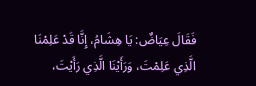فَقَالَ عِيَاضٌ: يَا هِشَامُ، إِنَّا قَدْ عَلِمْنَا الَّذِي عَلِمْتَ، وَرَأَيْنَا الَّذِي رَأَيْتَ،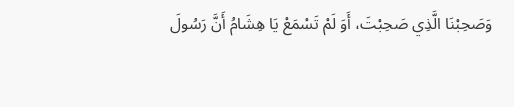وَصَحِبْنَا الَّذِي صَحِبْتَ، أَوَ لَمْ تَسْمَعْ يَا هِشَامُ أَنَّ رَسُولَ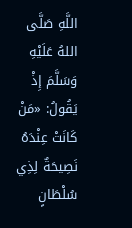اللَّهِ صَلَّى اللهُ عَلَيْهِ وَسَلَّمَ إِذْ يَقُولُ: «مَنْ كَانَتْ عِنْدَهُ نَصِيحَةٌ لِذِي سُلْطَانٍ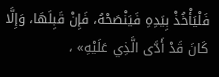فَلْيَأْخُذْ بِيَدِهِ فَيَنْصَحْهُ، فَإِنْ قَبِلَهَا، وَإِلَّا كَانَ قَدْ أَدَّى الَّذِي عَلَيْهِ» ،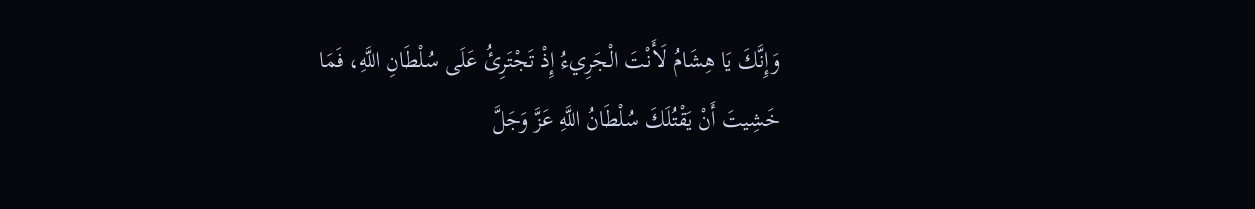وَإِنَّكَ يَا هِشَامُ لَأَنْتَ الْجَرِيءُ إِذْ تَجْتَرِئُ عَلَى سُلْطَانِ اللَّهِ، فَمَا خَشِيتَ أَنْ يَقْتُلَكَ سُلْطَانُ اللَّهِ عَزَّ وَجَلَّ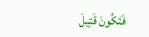فَتَكُونَ قَتِيلَ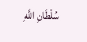سُلْطَانِ اللَّهِ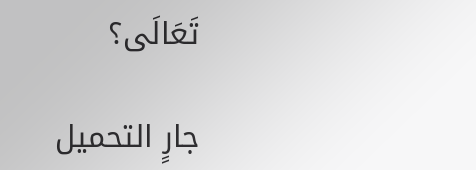تَعَالَى؟

جارٍ التحميل